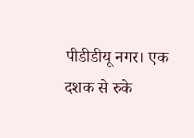पीडीडीयू नगर। एक दशक से रुके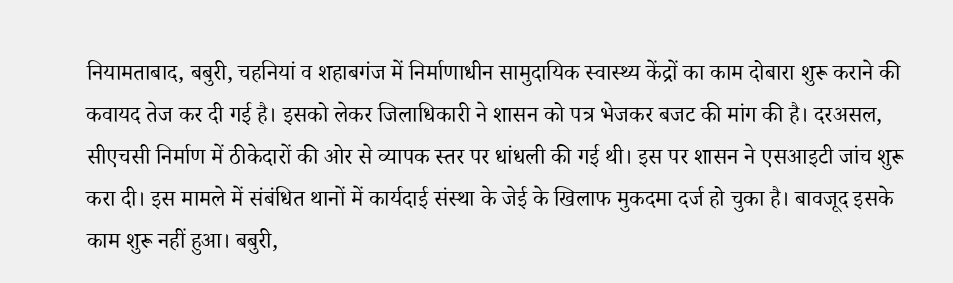नियामताबाद, बबुरी, चहनियां व शहाबगंज में निर्माणाधीन सामुदायिक स्वास्थ्य केंद्रों का काम दोबारा शुरू कराने की कवायद तेज कर दी गई है। इसको लेकर जिलाधिकारी ने शासन को पत्र भेजकर बजट की मांग की है। दरअसल, सीएचसी निर्माण में ठीकेदारों की ओर से व्यापक स्तर पर धांधली की गई थी। इस पर शासन ने एसआइटी जांच शुरू करा दी। इस मामले में संबंधित थानों में कार्यदाई संस्था के जेई के खिलाफ मुकदमा दर्ज हो चुका है। बावजूद इसके काम शुरू नहीं हुआ। बबुरी,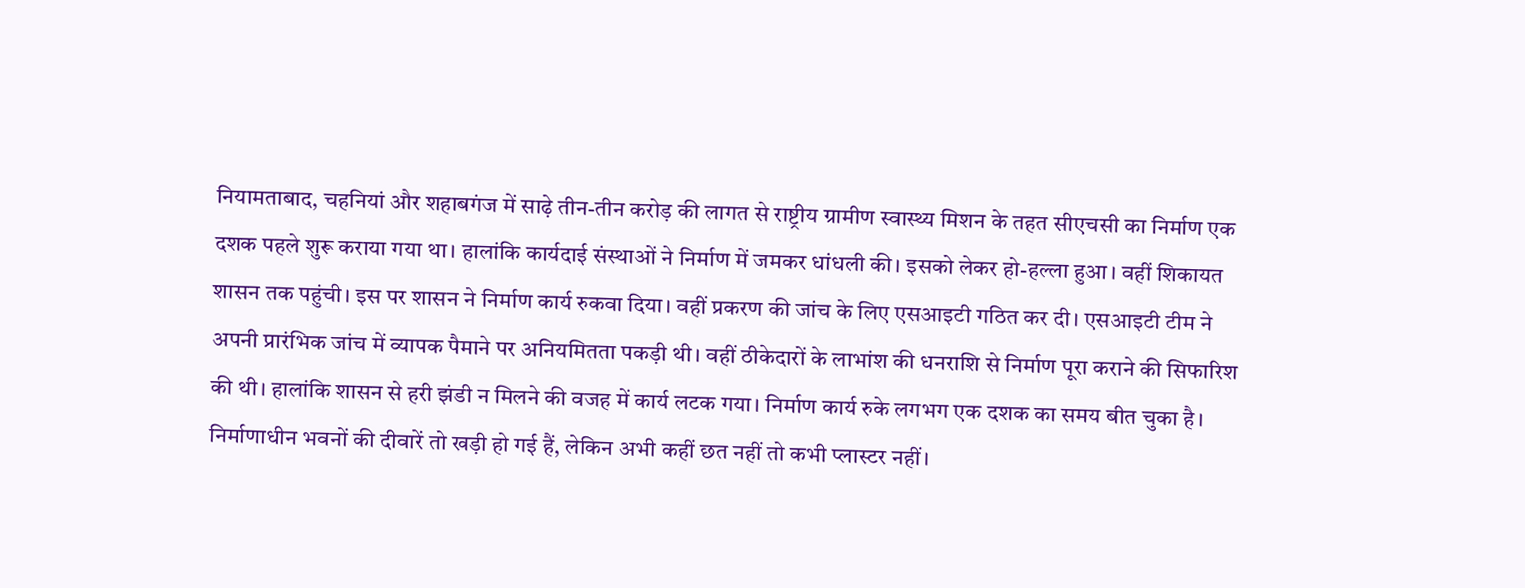नियामताबाद, चहनियां और शहाबगंज में साढ़े तीन-तीन करोड़ की लागत से राष्ट्रीय ग्रामीण स्वास्थ्य मिशन के तहत सीएचसी का निर्माण एक दशक पहले शुरू कराया गया था। हालांकि कार्यदाई संस्थाओं ने निर्माण में जमकर धांधली की। इसको लेकर हो-हल्ला हुआ। वहीं शिकायत शासन तक पहुंची। इस पर शासन ने निर्माण कार्य रुकवा दिया। वहीं प्रकरण की जांच के लिए एसआइटी गठित कर दी। एसआइटी टीम ने अपनी प्रारंभिक जांच में व्यापक पैमाने पर अनियमितता पकड़ी थी। वहीं ठीकेदारों के लाभांश की धनराशि से निर्माण पूरा कराने की सिफारिश की थी। हालांकि शासन से हरी झंडी न मिलने की वजह में कार्य लटक गया। निर्माण कार्य रुके लगभग एक दशक का समय बीत चुका है। निर्माणाधीन भवनों की दीवारें तो खड़ी हो गई हैं, लेकिन अभी कहीं छत नहीं तो कभी प्लास्टर नहीं।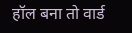हॉल बना तो वार्ड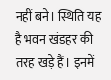नहीं बने। स्थिति यह है भवन खंडहर की तरह खड़े हैं। इनमें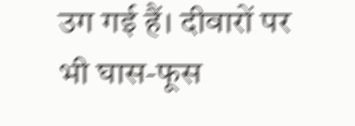उग गई हैं। दीवारों पर भी घास-फूस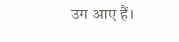उग आए हैं।